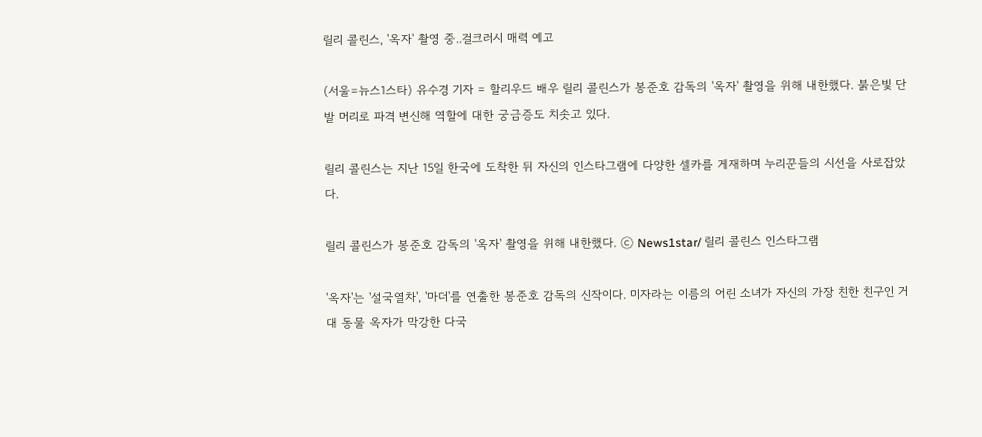릴리 콜린스, '옥자' 촬영 중..걸크러시 매력 예고

(서울=뉴스1스타) 유수경 기자 = 할리우드 배우 릴리 콜린스가 봉준호 감독의 '옥자' 촬영을 위해 내한했다. 붉은빛 단발 머리로 파격 변신해 역할에 대한 궁금증도 치솟고 있다.

릴리 콜린스는 지난 15일 한국에 도착한 뒤 자신의 인스타그램에 다양한 셀카를 게재하며 누리꾼들의 시선을 사로잡았다.

릴리 콜린스가 봉준호 감독의 '옥자' 촬영을 위해 내한했다. ⓒ News1star/ 릴리 콜린스 인스타그램

'옥자'는 '설국열차', '마더'를 연출한 봉준호 감독의 신작이다. 미자라는 이름의 어린 소녀가 자신의 가장 친한 친구인 거대 동물 옥자가 막강한 다국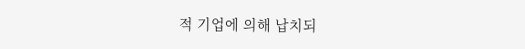적 기업에 의해 납치되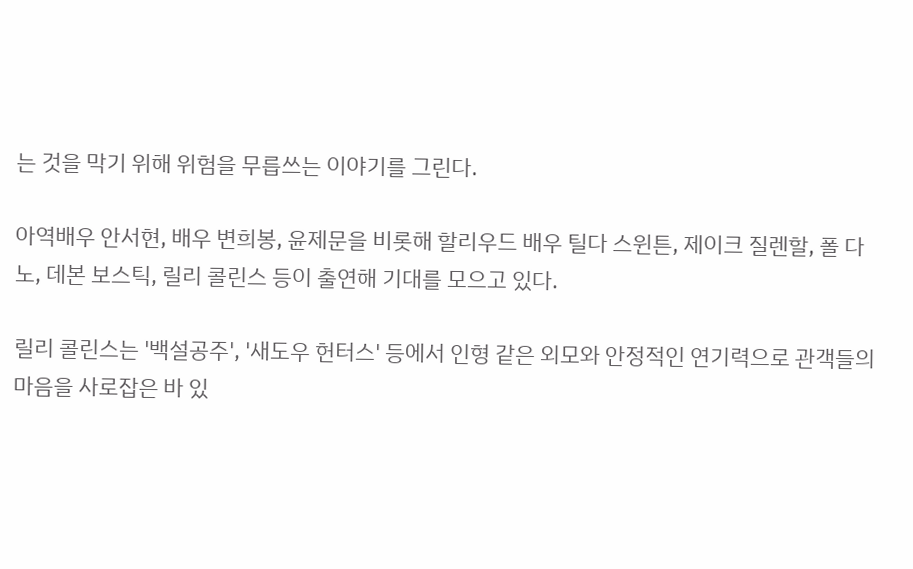는 것을 막기 위해 위험을 무릅쓰는 이야기를 그린다.

아역배우 안서현, 배우 변희봉, 윤제문을 비롯해 할리우드 배우 틸다 스윈튼, 제이크 질렌할, 폴 다노, 데본 보스틱, 릴리 콜린스 등이 출연해 기대를 모으고 있다.

릴리 콜린스는 '백설공주', '새도우 헌터스' 등에서 인형 같은 외모와 안정적인 연기력으로 관객들의 마음을 사로잡은 바 있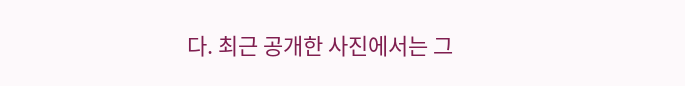다. 최근 공개한 사진에서는 그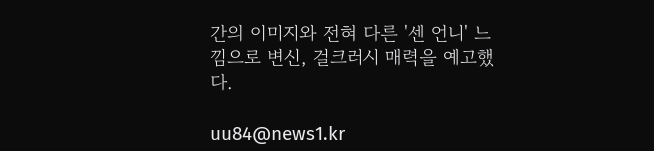간의 이미지와 전혀 다른 '센 언니' 느낌으로 변신, 걸크러시 매력을 예고했다.

uu84@news1.kr